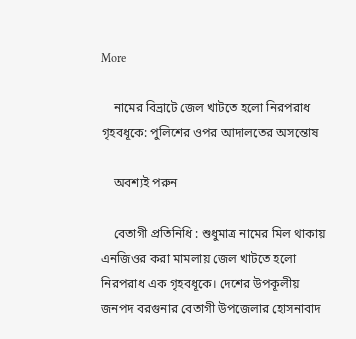More

    নামের বিভ্রাটে জেল খাটতে হলো নিরপরাধ গৃহবধূকে: পুলিশের ওপর আদালতের অসন্তোষ

    অবশ্যই পরুন

    বেতাগী প্রতিনিধি : শুধুমাত্র নামের মিল থাকায় এনজিওর করা মামলায় জেল খাটতে হলো নিরপরাধ এক গৃহবধূকে। দেশের উপকূলীয় জনপদ বরগুনার বেতাগী উপজেলার হোসনাবাদ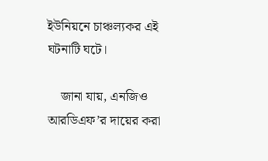ইউনিয়নে চাঞ্চল্যকর এই ঘটনাটি ঘটে।

    জানা যায়, এনজিও আরডিএফ’র দায়ের করা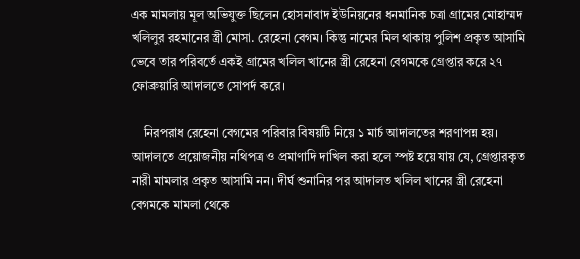এক মামলায় মূল অভিযুক্ত ছিলেন হোসনাবাদ ইউনিয়নের ধনমানিক চত্রা গ্রামের মোহাম্মদ খলিলুর রহমানের স্ত্রী মোসা. রেহেনা বেগম। কিন্তু নামের মিল থাকায় পুলিশ প্রকৃত আসামি ভেবে তার পরিবর্তে একই গ্রামের খলিল খানের স্ত্রী রেহেনা বেগমকে গ্রেপ্তার করে ২৭ ফোব্রুয়ারি আদালতে সোপর্দ করে।

    নিরপরাধ রেহেনা বেগমের পরিবার বিষয়টি নিয়ে ১ মার্চ আদালতের শরণাপন্ন হয়। আদালতে প্রয়োজনীয় নথিপত্র ও প্রমাণাদি দাখিল করা হলে স্পষ্ট হয়ে যায় যে, গ্রেপ্তারকৃত নারী মামলার প্রকৃত আসামি নন। দীর্ঘ শুনানির পর আদালত খলিল খানের স্ত্রী রেহেনা বেগমকে মামলা থেকে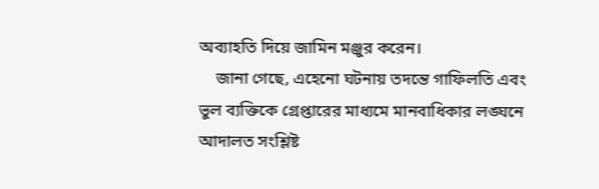অব্যাহতি দিয়ে জামিন মঞ্জুর করেন।
    জানা গেছে, এহেনো ঘটনায় তদন্তে গাফিলতি এবং ভুল ব্যক্তিকে গ্রেপ্তারের মাধ্যমে মানবাধিকার লঙ্ঘনে আদালত সংশ্লিষ্ট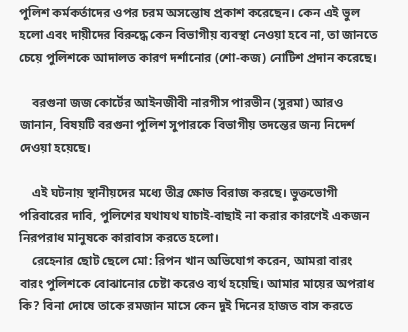পুলিশ কর্মকর্তাদের ওপর চরম অসন্তোষ প্রকাশ করেছেন। কেন এই ভুল হলো এবং দায়ীদের বিরুদ্ধে কেন বিভাগীয় ব্যবস্থা নেওয়া হবে না, তা জানতে চেয়ে পুলিশকে আদালত কারণ দর্শানোর (শো-কজ) নোটিশ প্রদান করেছে।

    বরগুনা জজ কোর্টের আইনজীবী নারগীস পারভীন (সুরমা) আরও জানান, বিষয়টি বরগুনা পুলিশ সুপারকে বিভাগীয় তদন্তের জন্য নিদের্শ দেওয়া হয়েছে।

    এই ঘটনায় স্থানীয়দের মধ্যে তীব্র ক্ষোভ বিরাজ করছে। ভুক্তভোগী পরিবারের দাবি, পুলিশের যথাযথ যাচাই-বাছাই না করার কারণেই একজন নিরপরাধ মানুষকে কারাবাস করতে হলো।
    রেহেনার ছোট ছেলে মো: রিপন খান অভিযোগ করেন, আমরা বারং বারং পুলিশকে বোঝানোর চেষ্টা করেও ব্যর্থ হয়েছি। আমার মায়ের অপরাধ কি? বিনা দোষে তাকে রমজান মাসে কেন দুই দিনের হাজত বাস করতে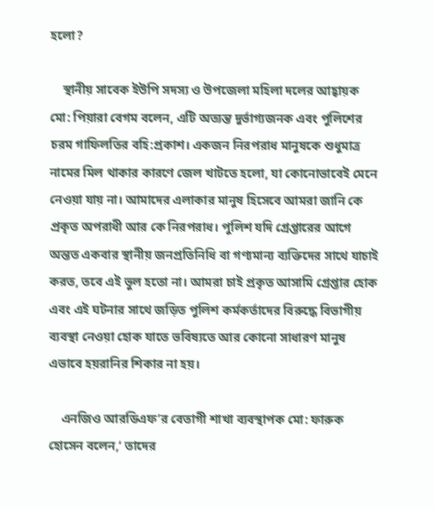হলো?

    স্থানীয় সাবেক ইউপি সদস্য ও উপজেলা মহিলা দলের আহ্বায়ক মো: পিয়ারা বেগম বলেন, এটি অত্যন্ত দুর্ভাগ্যজনক এবং পুলিশের চরম গাফিলতির বহি:প্রকাশ। একজন নিরপরাধ মানুষকে শুধুমাত্র নামের মিল থাকার কারণে জেল খাটতে হলো, যা কোনোভাবেই মেনে নেওয়া যায় না। আমাদের এলাকার মানুষ হিসেবে আমরা জানি কে প্রকৃত অপরাধী আর কে নিরপরাধ। পুলিশ যদি গ্রেপ্তারের আগে অন্তত একবার স্থানীয় জনপ্রতিনিধি বা গণ্যমান্য ব্যক্তিদের সাথে যাচাই করত, তবে এই ভুল হতো না। আমরা চাই প্রকৃত আসামি গ্রেপ্তার হোক এবং এই ঘটনার সাথে জড়িত পুলিশ কর্মকর্তাদের বিরুদ্ধে বিভাগীয় ব্যবস্থা নেওয়া হোক যাতে ভবিষ্যতে আর কোনো সাধারণ মানুষ এভাবে হয়রানির শিকার না হয়।

    এনজিও আরডিএফ’র বেতাগী শাখা ব্যবস্থাপক মো: ফারুক হোসেন বলেন,‘ তাদের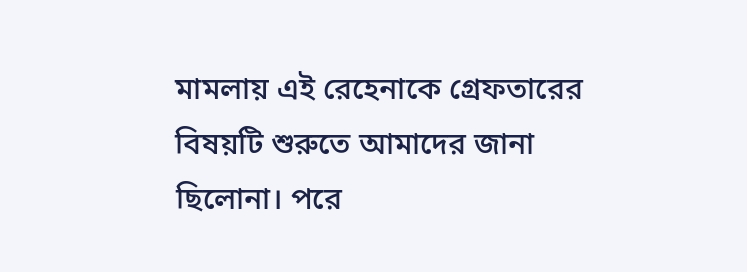মামলায় এই রেহেনাকে গ্রেফতারের বিষয়টি শুরুতে আমাদের জানা ছিলোনা। পরে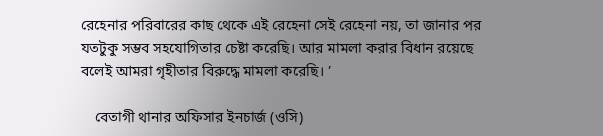রেহেনার পরিবারের কাছ থেকে এই রেহেনা সেই রেহেনা নয়, তা জানার পর যতটুকু সম্ভব সহযোগিতার চেষ্টা করেছি। আর মামলা করার বিধান রয়েছে বলেই আমরা গৃহীতার বিরুদ্ধে মামলা করেছি। ’

    বেতাগী থানার অফিসার ইনচার্জ (ওসি)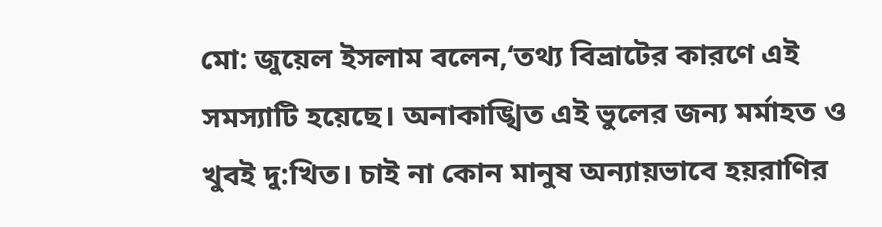মো: জুয়েল ইসলাম বলেন,‘তথ্য বিভ্রাটের কারণে এই সমস্যাটি হয়েছে। অনাকাঙ্খিত এই ভুলের জন্য মর্মাহত ও খুবই দু:খিত। চাই না কোন মানুষ অন্যায়ভাবে হয়রাণির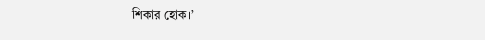শিকার হোক।’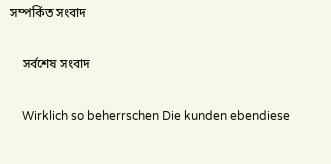সম্পর্কিত সংবাদ

    সর্বশেষ সংবাদ

    Wirklich so beherrschen Die kunden ebendiese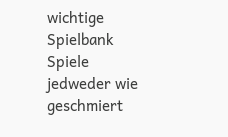wichtige Spielbank Spiele jedweder wie geschmiert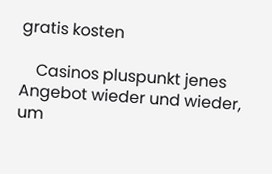gratis kosten

    Casinos pluspunkt jenes Angebot wieder und wieder, um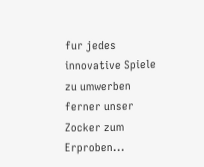fur jedes innovative Spiele zu umwerben ferner unser Zocker zum Erproben...